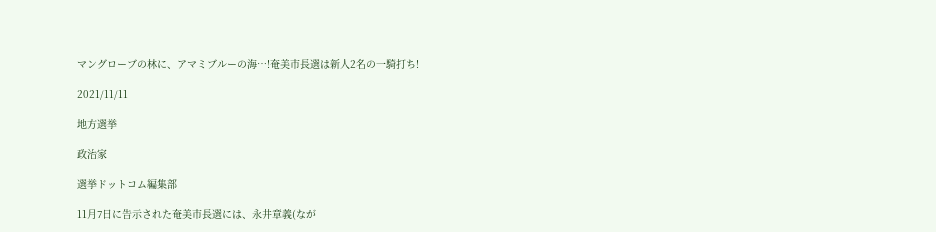マングローブの林に、アマミブルーの海…!奄美市長選は新人2名の一騎打ち!

2021/11/11

地方選挙

政治家

選挙ドットコム編集部

11月7日に告示された奄美市長選には、永井章義(なが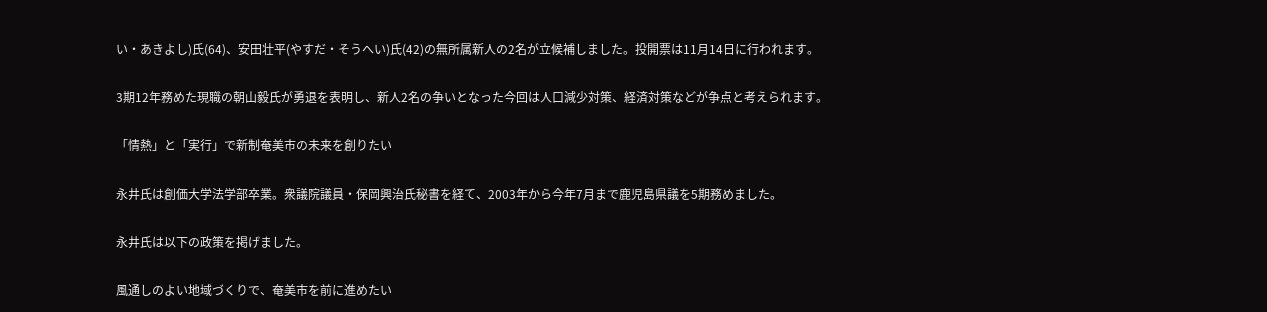い・あきよし)氏(64)、安田壮平(やすだ・そうへい)氏(42)の無所属新人の2名が立候補しました。投開票は11月14日に行われます。

3期12年務めた現職の朝山毅氏が勇退を表明し、新人2名の争いとなった今回は人口減少対策、経済対策などが争点と考えられます。

「情熱」と「実行」で新制奄美市の未来を創りたい

永井氏は創価大学法学部卒業。衆議院議員・保岡興治氏秘書を経て、2003年から今年7月まで鹿児島県議を5期務めました。

永井氏は以下の政策を掲げました。

風通しのよい地域づくりで、奄美市を前に進めたい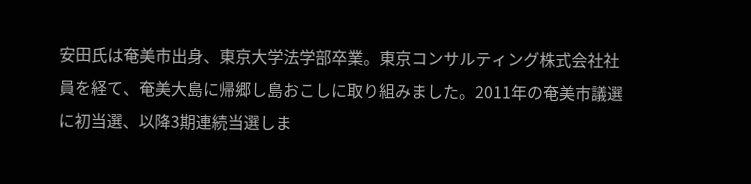安田氏は奄美市出身、東京大学法学部卒業。東京コンサルティング株式会社社員を経て、奄美大島に帰郷し島おこしに取り組みました。2011年の奄美市議選に初当選、以降3期連続当選しま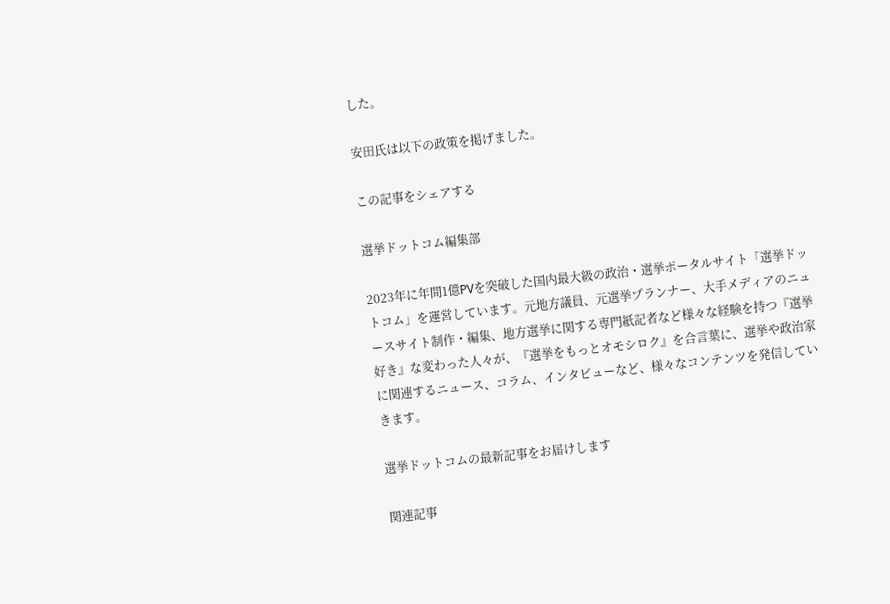した。

安田氏は以下の政策を掲げました。

この記事をシェアする

選挙ドットコム編集部

2023年に年間1億PVを突破した国内最大級の政治・選挙ポータルサイト「選挙ドットコム」を運営しています。元地方議員、元選挙プランナー、大手メディアのニュースサイト制作・編集、地方選挙に関する専門紙記者など様々な経験を持つ『選挙好き』な変わった人々が、『選挙をもっとオモシロク』を合言葉に、選挙や政治家に関連するニュース、コラム、インタビューなど、様々なコンテンツを発信していきます。

選挙ドットコムの最新記事をお届けします

関連記事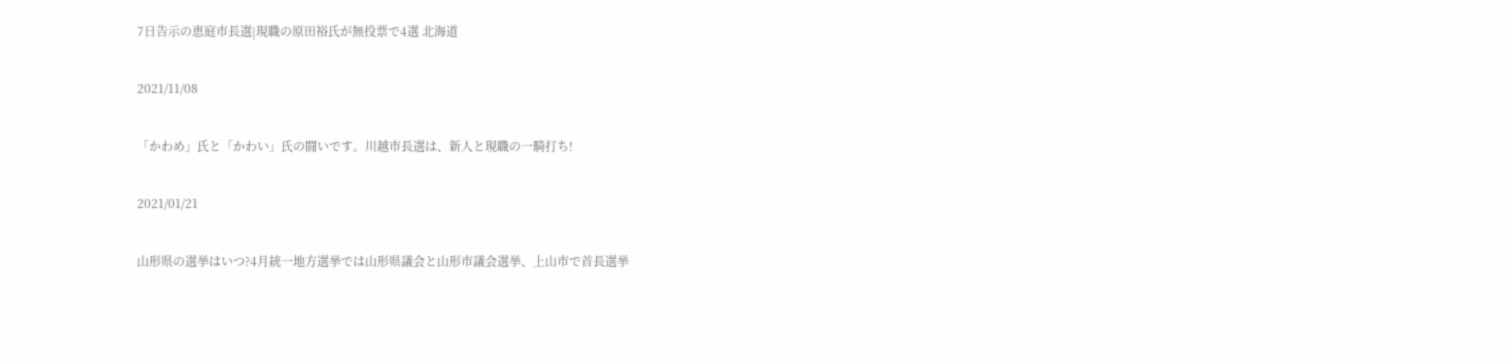7日告示の恵庭市長選|現職の原田裕氏が無投票で4選 北海道

2021/11/08

「かわめ」氏と「かわい」氏の闘いです。川越市長選は、新人と現職の一騎打ち!

2021/01/21

山形県の選挙はいつ?4月統一地方選挙では山形県議会と山形市議会選挙、上山市で首長選挙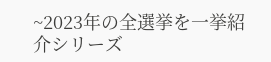~2023年の全選挙を一挙紹介シリーズ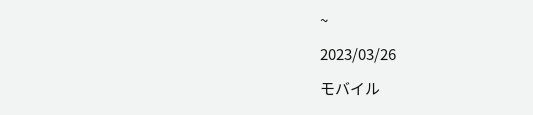~

2023/03/26

モバイル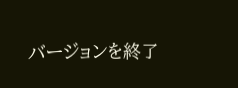バージョンを終了